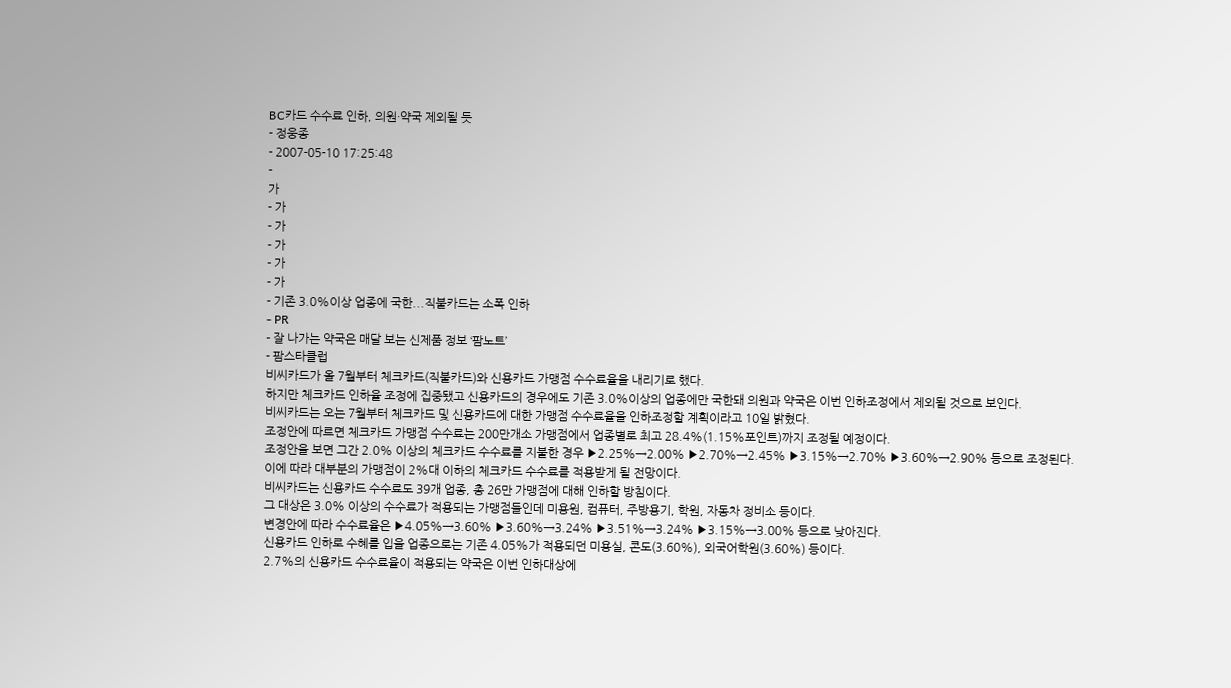BC카드 수수료 인하, 의원·약국 제외될 듯
- 정웅종
- 2007-05-10 17:25:48
-
가
- 가
- 가
- 가
- 가
- 가
- 기존 3.0%이상 업종에 국한...직불카드는 소폭 인하
- PR
- 잘 나가는 약국은 매달 보는 신제품 정보 ‘팜노트’
- 팜스타클럽
비씨카드가 올 7월부터 체크카드(직불카드)와 신용카드 가맹점 수수료율을 내리기로 했다.
하지만 체크카드 인하율 조정에 집중됐고 신용카드의 경우에도 기존 3.0%이상의 업종에만 국한돼 의원과 약국은 이번 인하조정에서 제외될 것으로 보인다.
비씨카드는 오는 7월부터 체크카드 및 신용카드에 대한 가맹점 수수료율을 인하조정할 계획이라고 10일 밝혔다.
조정안에 따르면 체크카드 가맹점 수수료는 200만개소 가맹점에서 업종별로 최고 28.4%(1.15%포인트)까지 조정될 예정이다.
조정안을 보면 그간 2.0% 이상의 체크카드 수수료를 지불한 경우 ▶2.25%→2.00% ▶2.70%→2.45% ▶3.15%→2.70% ▶3.60%→2.90% 등으로 조정된다.
이에 따라 대부분의 가맹점이 2%대 이하의 체크카드 수수료를 적용받게 될 전망이다.
비씨카드는 신용카드 수수료도 39개 업종, 총 26만 가맹점에 대해 인하할 방침이다.
그 대상은 3.0% 이상의 수수료가 적용되는 가맹점들인데 미용원, 컴퓨터, 주방용기, 학원, 자동차 정비소 등이다.
변경안에 따라 수수료율은 ▶4.05%→3.60% ▶3.60%→3.24% ▶3.51%→3.24% ▶3.15%→3.00% 등으로 낮아진다.
신용카드 인하로 수혜를 입을 업종으로는 기존 4.05%가 적용되던 미용실, 콘도(3.60%), 외국어학원(3.60%) 등이다.
2.7%의 신용카드 수수료율이 적용되는 약국은 이번 인하대상에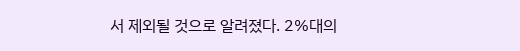서 제외될 것으로 알려졌다. 2%대의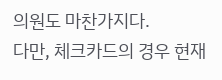의원도 마찬가지다.
다만, 체크카드의 경우 현재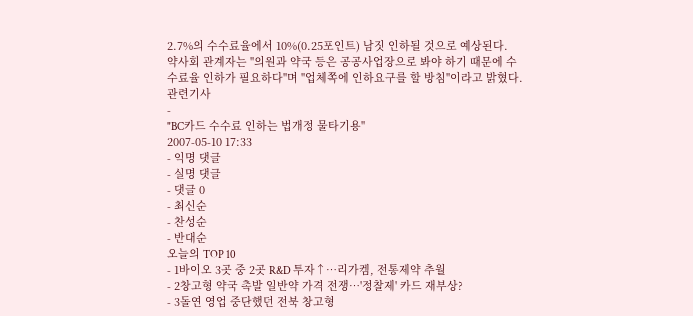2.7%의 수수료율에서 10%(0.25포인트) 남짓 인하될 것으로 예상된다.
약사회 관계자는 "의원과 약국 등은 공공사업장으로 봐야 하기 때문에 수수료율 인하가 필요하다"며 "업체쪽에 인하요구를 할 방침"이라고 밝혔다.
관련기사
-
"BC카드 수수료 인하는 법개정 물타기용"
2007-05-10 17:33
- 익명 댓글
- 실명 댓글
- 댓글 0
- 최신순
- 찬성순
- 반대순
오늘의 TOP 10
- 1바이오 3곳 중 2곳 R&D 투자↑…리가켐, 전통제약 추월
- 2창고형 약국 촉발 일반약 가격 전쟁…'정찰제' 카드 재부상?
- 3돌연 영업 중단했던 전북 창고형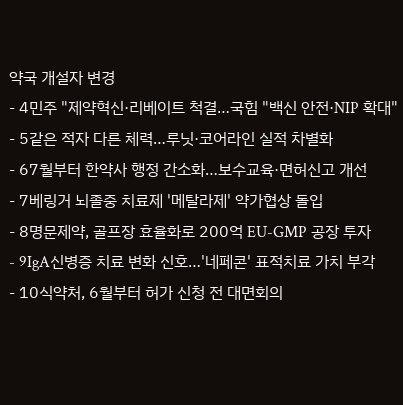약국 개설자 변경
- 4민주 "제약혁신·리베이트 척결…국힘 "백신 안전·NIP 확대"
- 5같은 적자 다른 체력…루닛·코어라인 실적 차별화
- 67월부터 한약사 행정 간소화…보수교육·면허신고 개선
- 7베링거 뇌졸중 치료제 '메탈라제' 약가협상 돌입
- 8명문제약, 골프장 효율화로 200억 EU-GMP 공장 투자
- 9IgA신병증 치료 변화 신호…'네페콘' 표적치료 가치 부각
- 10식약처, 6월부터 허가 신청 전 대면회의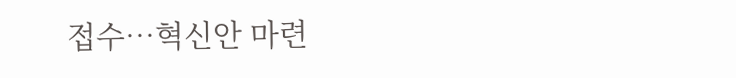접수…혁신안 마련